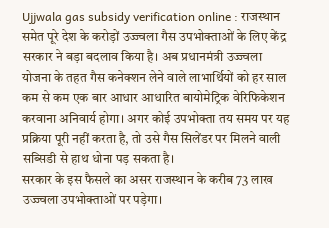Ujjwala gas subsidy verification online : राजस्थान समेत पूरे देश के करोड़ों उज्ज्वला गैस उपभोक्ताओं के लिए केंद्र सरकार ने बड़ा बदलाव किया है। अब प्रधानमंत्री उज्ज्वला योजना के तहत गैस कनेक्शन लेने वाले लाभार्थियों को हर साल कम से कम एक बार आधार आधारित बायोमेट्रिक वेरिफिकेशन करवाना अनिवार्य होगा। अगर कोई उपभोक्ता तय समय पर यह प्रक्रिया पूरी नहीं करता है, तो उसे गैस सिलेंडर पर मिलने वाली सब्सिडी से हाथ धोना पड़ सकता है।
सरकार के इस फैसले का असर राजस्थान के करीब 73 लाख उज्ज्वला उपभोक्ताओं पर पड़ेगा।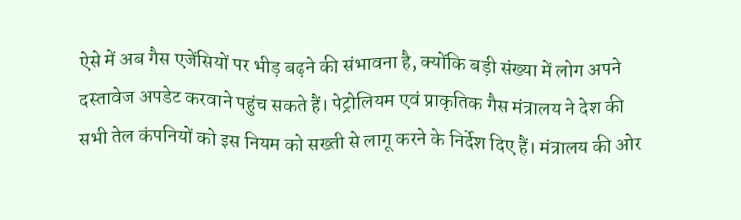ऐसे में अब गैस एजेंसियों पर भीड़ बढ़ने की संभावना है, क्योंकि बड़ी संख्या में लोग अपने दस्तावेज अपडेट करवाने पहुंच सकते हैं। पेट्रोलियम एवं प्राकृतिक गैस मंत्रालय ने देश की सभी तेल कंपनियों को इस नियम को सख्ती से लागू करने के निर्देश दिए हैं। मंत्रालय की ओर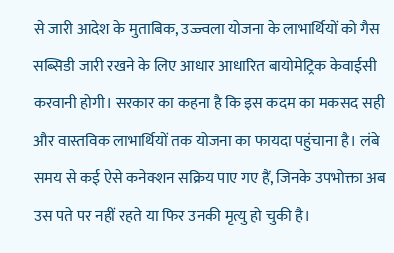से जारी आदेश के मुताबिक, उज्ज्वला योजना के लाभार्थियों को गैस सब्सिडी जारी रखने के लिए आधार आधारित बायोमेट्रिक केवाईसी करवानी होगी। सरकार का कहना है कि इस कदम का मकसद सही और वास्तविक लाभार्थियों तक योजना का फायदा पहुंचाना है। लंबे समय से कई ऐसे कनेक्शन सक्रिय पाए गए हैं, जिनके उपभोक्ता अब उस पते पर नहीं रहते या फिर उनकी मृत्यु हो चुकी है।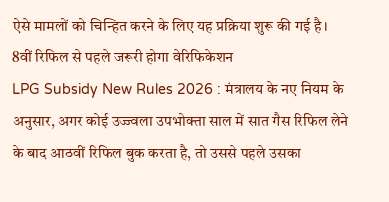ऐसे मामलों को चिन्हित करने के लिए यह प्रक्रिया शुरू की गई है।
8वीं रिफिल से पहले जरूरी होगा वेरिफिकेशन
LPG Subsidy New Rules 2026 : मंत्रालय के नए नियम के अनुसार, अगर कोई उज्ज्वला उपभोक्ता साल में सात गैस रिफिल लेने के बाद आठवीं रिफिल बुक करता है, तो उससे पहले उसका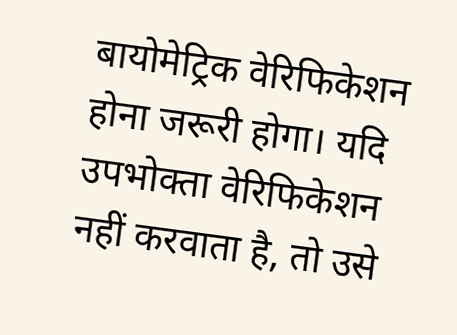बायोमेट्रिक वेरिफिकेशन होना जरूरी होगा। यदि उपभोक्ता वेरिफिकेशन नहीं करवाता है, तो उसे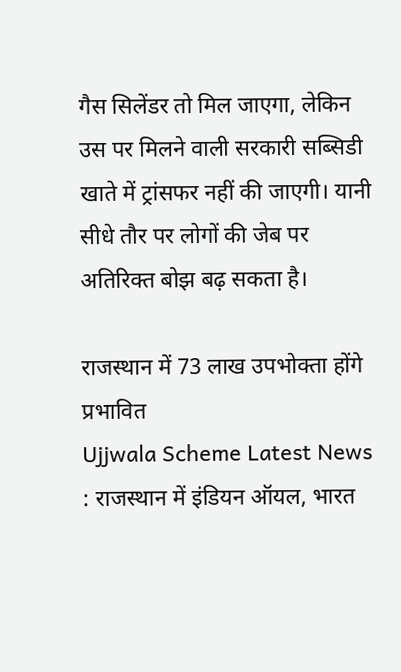गैस सिलेंडर तो मिल जाएगा, लेकिन उस पर मिलने वाली सरकारी सब्सिडी खाते में ट्रांसफर नहीं की जाएगी। यानी सीधे तौर पर लोगों की जेब पर अतिरिक्त बोझ बढ़ सकता है।

राजस्थान में 73 लाख उपभोक्ता होंगे प्रभावित
Ujjwala Scheme Latest News : राजस्थान में इंडियन ऑयल, भारत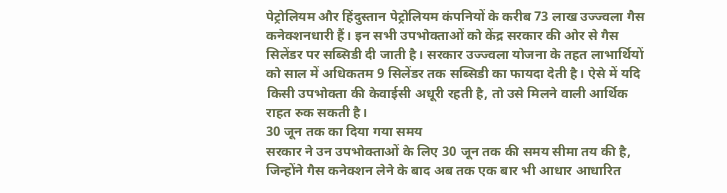पेट्रोलियम और हिंदुस्तान पेट्रोलियम कंपनियों के करीब 73 लाख उज्ज्वला गैस कनेक्शनधारी हैं। इन सभी उपभोक्ताओं को केंद्र सरकार की ओर से गैस सिलेंडर पर सब्सिडी दी जाती है। सरकार उज्ज्वला योजना के तहत लाभार्थियों को साल में अधिकतम 9 सिलेंडर तक सब्सिडी का फायदा देती है। ऐसे में यदि किसी उपभोक्ता की केवाईसी अधूरी रहती है, तो उसे मिलने वाली आर्थिक राहत रुक सकती है।
30 जून तक का दिया गया समय
सरकार ने उन उपभोक्ताओं के लिए 30 जून तक की समय सीमा तय की है, जिन्होंने गैस कनेक्शन लेने के बाद अब तक एक बार भी आधार आधारित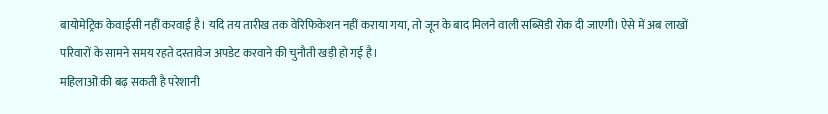बायोमेट्रिक केवाईसी नहीं करवाई है। यदि तय तारीख तक वेरिफिकेशन नहीं कराया गया, तो जून के बाद मिलने वाली सब्सिडी रोक दी जाएगी। ऐसे में अब लाखों परिवारों के सामने समय रहते दस्तावेज अपडेट करवाने की चुनौती खड़ी हो गई है।
महिलाओं की बढ़ सकती है परेशानी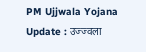PM Ujjwala Yojana Update : उज्ज्वला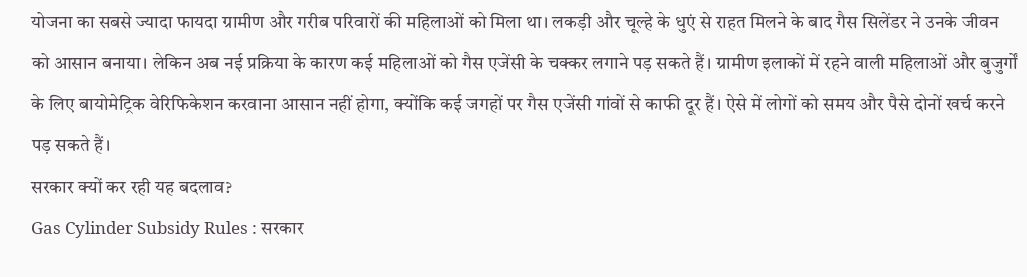योजना का सबसे ज्यादा फायदा ग्रामीण और गरीब परिवारों की महिलाओं को मिला था। लकड़ी और चूल्हे के धुएं से राहत मिलने के बाद गैस सिलेंडर ने उनके जीवन को आसान बनाया। लेकिन अब नई प्रक्रिया के कारण कई महिलाओं को गैस एजेंसी के चक्कर लगाने पड़ सकते हैं। ग्रामीण इलाकों में रहने वाली महिलाओं और बुजुर्गों के लिए बायोमेट्रिक वेरिफिकेशन करवाना आसान नहीं होगा, क्योंकि कई जगहों पर गैस एजेंसी गांवों से काफी दूर हैं। ऐसे में लोगों को समय और पैसे दोनों खर्च करने पड़ सकते हैं।
सरकार क्यों कर रही यह बदलाव?
Gas Cylinder Subsidy Rules : सरकार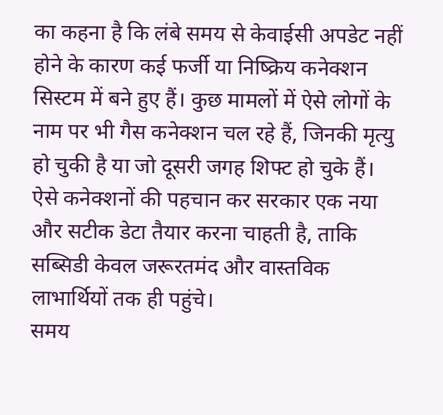का कहना है कि लंबे समय से केवाईसी अपडेट नहीं होने के कारण कई फर्जी या निष्क्रिय कनेक्शन सिस्टम में बने हुए हैं। कुछ मामलों में ऐसे लोगों के नाम पर भी गैस कनेक्शन चल रहे हैं, जिनकी मृत्यु हो चुकी है या जो दूसरी जगह शिफ्ट हो चुके हैं। ऐसे कनेक्शनों की पहचान कर सरकार एक नया और सटीक डेटा तैयार करना चाहती है, ताकि सब्सिडी केवल जरूरतमंद और वास्तविक लाभार्थियों तक ही पहुंचे।
समय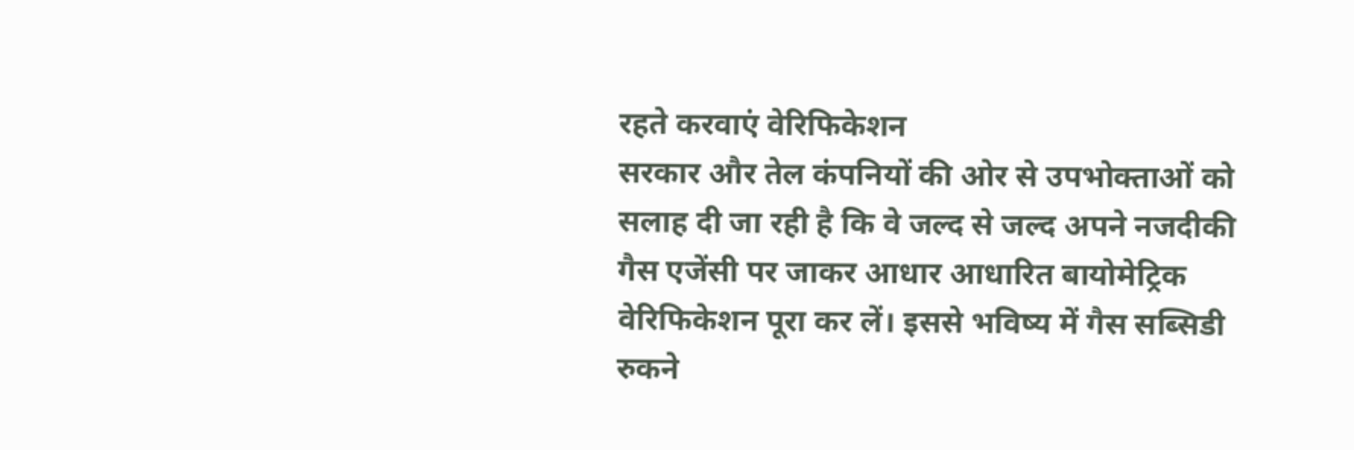रहते करवाएं वेरिफिकेशन
सरकार और तेल कंपनियों की ओर से उपभोक्ताओं को सलाह दी जा रही है कि वे जल्द से जल्द अपने नजदीकी गैस एजेंसी पर जाकर आधार आधारित बायोमेट्रिक वेरिफिकेशन पूरा कर लें। इससे भविष्य में गैस सब्सिडी रुकने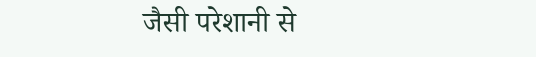जैसी परेशानी से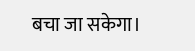बचा जा सकेगा।